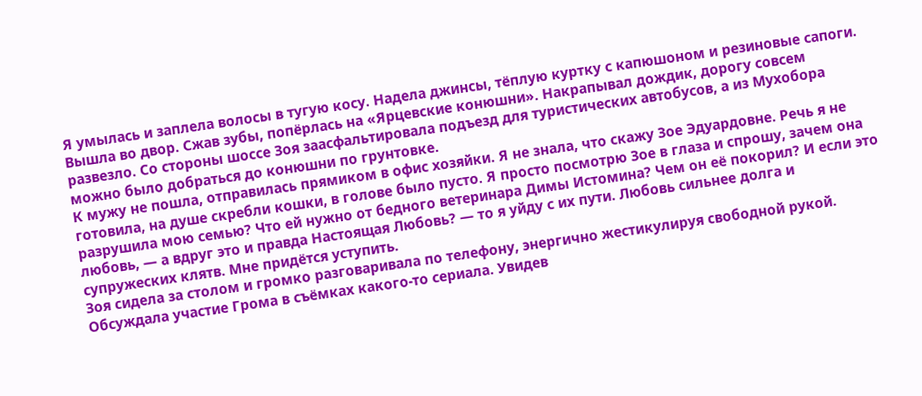Я умылась и заплела волосы в тугую косу. Надела джинсы, тёплую куртку с капюшоном и резиновые сапоги. Вышла во двор. Сжав зубы, попёрлась на «Ярцевские конюшни». Накрапывал дождик, дорогу совсем развезло. Со стороны шоссе Зоя заасфальтировала подъезд для туристических автобусов, а из Мухобора можно было добраться до конюшни по грунтовке.
К мужу не пошла, отправилась прямиком в офис хозяйки. Я не знала, что скажу Зое Эдуардовне. Речь я не готовила, на душе скребли кошки, в голове было пусто. Я просто посмотрю Зое в глаза и спрошу, зачем она разрушила мою семью? Что ей нужно от бедного ветеринара Димы Истомина? Чем он её покорил? И если это любовь, — а вдруг это и правда Настоящая Любовь? — то я уйду с их пути. Любовь сильнее долга и супружеских клятв. Мне придётся уступить.
Зоя сидела за столом и громко разговаривала по телефону, энергично жестикулируя свободной рукой. Обсуждала участие Грома в съёмках какого-то сериала. Увидев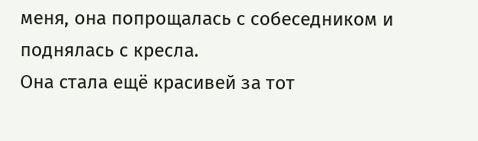меня, она попрощалась с собеседником и поднялась с кресла.
Она стала ещё красивей за тот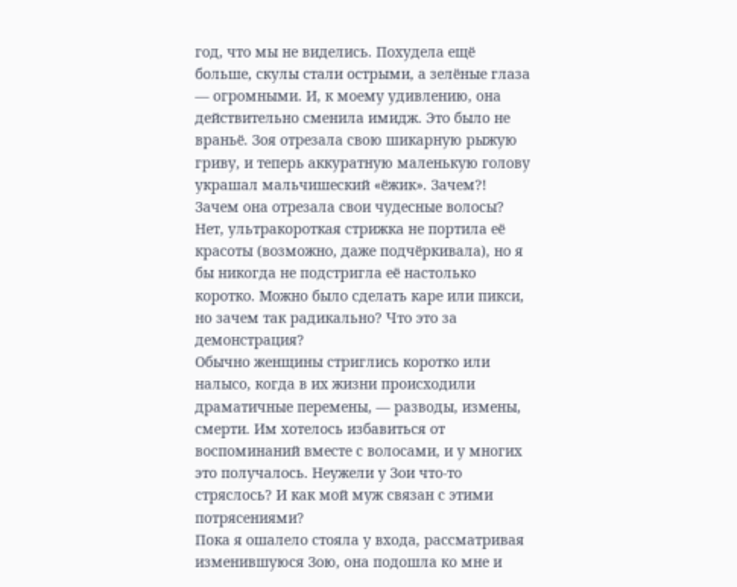год, что мы не виделись. Похудела ещё больше, скулы стали острыми, а зелёные глаза — огромными. И, к моему удивлению, она действительно сменила имидж. Это было не враньё. Зоя отрезала свою шикарную рыжую гриву, и теперь аккуратную маленькую голову украшал мальчишеский «ёжик». Зачем?! Зачем она отрезала свои чудесные волосы? Нет, ультракороткая стрижка не портила её красоты (возможно, даже подчёркивала), но я бы никогда не подстригла её настолько коротко. Можно было сделать каре или пикси, но зачем так радикально? Что это за демонстрация?
Обычно женщины стриглись коротко или налысо, когда в их жизни происходили драматичные перемены, — разводы, измены, смерти. Им хотелось избавиться от воспоминаний вместе с волосами, и у многих это получалось. Неужели у Зои что-то стряслось? И как мой муж связан с этими потрясениями?
Пока я ошалело стояла у входа, рассматривая изменившуюся Зою, она подошла ко мне и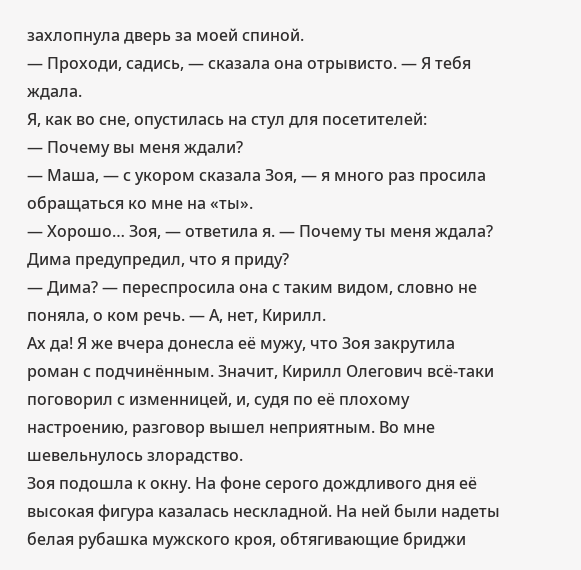захлопнула дверь за моей спиной.
— Проходи, садись, — сказала она отрывисто. — Я тебя ждала.
Я, как во сне, опустилась на стул для посетителей:
— Почему вы меня ждали?
— Маша, — с укором сказала Зоя, — я много раз просила обращаться ко мне на «ты».
— Хорошо… Зоя, — ответила я. — Почему ты меня ждала? Дима предупредил, что я приду?
— Дима? — переспросила она с таким видом, словно не поняла, о ком речь. — А, нет, Кирилл.
Ах да! Я же вчера донесла её мужу, что Зоя закрутила роман с подчинённым. Значит, Кирилл Олегович всё-таки поговорил с изменницей, и, судя по её плохому настроению, разговор вышел неприятным. Во мне шевельнулось злорадство.
Зоя подошла к окну. На фоне серого дождливого дня её высокая фигура казалась нескладной. На ней были надеты белая рубашка мужского кроя, обтягивающие бриджи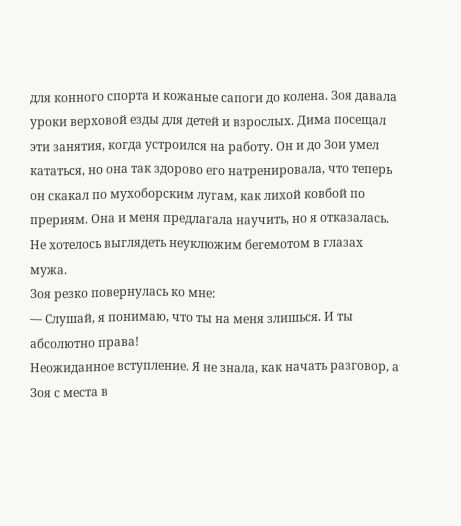для конного спорта и кожаные сапоги до колена. Зоя давала уроки верховой езды для детей и взрослых. Дима посещал эти занятия, когда устроился на работу. Он и до Зои умел кататься, но она так здорово его натренировала, что теперь он скакал по мухоборским лугам, как лихой ковбой по прериям. Она и меня предлагала научить, но я отказалась. Не хотелось выглядеть неуклюжим бегемотом в глазах мужа.
Зоя резко повернулась ко мне:
— Слушай, я понимаю, что ты на меня злишься. И ты абсолютно права!
Неожиданное вступление. Я не знала, как начать разговор, а Зоя с места в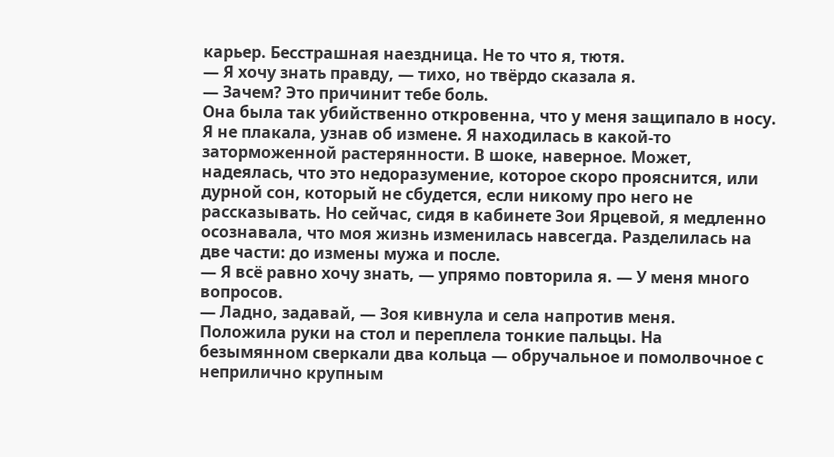карьер. Бесстрашная наездница. Не то что я, тютя.
— Я хочу знать правду, — тихо, но твёрдо сказала я.
— Зачем? Это причинит тебе боль.
Она была так убийственно откровенна, что у меня защипало в носу. Я не плакала, узнав об измене. Я находилась в какой-то заторможенной растерянности. В шоке, наверное. Может, надеялась, что это недоразумение, которое скоро прояснится, или дурной сон, который не сбудется, если никому про него не рассказывать. Но сейчас, сидя в кабинете Зои Ярцевой, я медленно осознавала, что моя жизнь изменилась навсегда. Разделилась на две части: до измены мужа и после.
— Я всё равно хочу знать, — упрямо повторила я. — У меня много вопросов.
— Ладно, задавай, — Зоя кивнула и села напротив меня.
Положила руки на стол и переплела тонкие пальцы. На безымянном сверкали два кольца — обручальное и помолвочное с неприлично крупным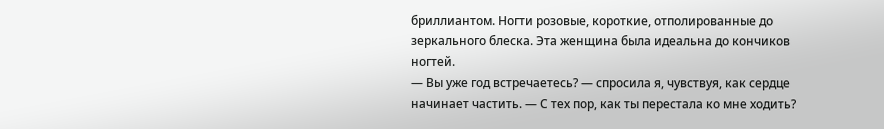бриллиантом. Ногти розовые, короткие, отполированные до зеркального блеска. Эта женщина была идеальна до кончиков ногтей.
— Вы уже год встречаетесь? — спросила я, чувствуя, как сердце начинает частить. — С тех пор, как ты перестала ко мне ходить?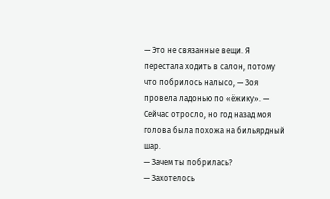— Это не связанные вещи. Я перестала ходить в салон, потому что побрилось налысо, — Зоя провела ладонью по «ёжику». — Сейчас отросло, но год назад моя голова была похожа на бильярдный шар.
— Зачем ты побрилась?
— Захотелось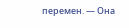перемен. — Она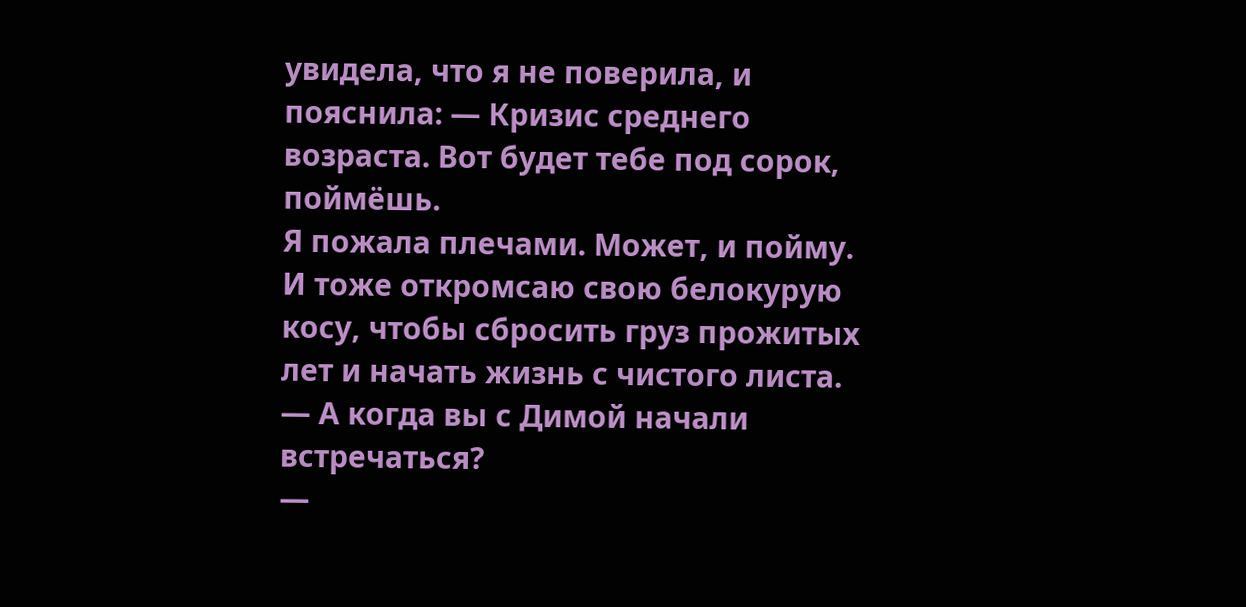увидела, что я не поверила, и пояснила: — Кризис среднего возраста. Вот будет тебе под сорок, поймёшь.
Я пожала плечами. Может, и пойму. И тоже откромсаю свою белокурую косу, чтобы сбросить груз прожитых лет и начать жизнь с чистого листа.
— А когда вы с Димой начали встречаться?
—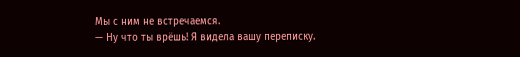Мы с ним не встречаемся.
— Ну что ты врёшь! Я видела вашу переписку.